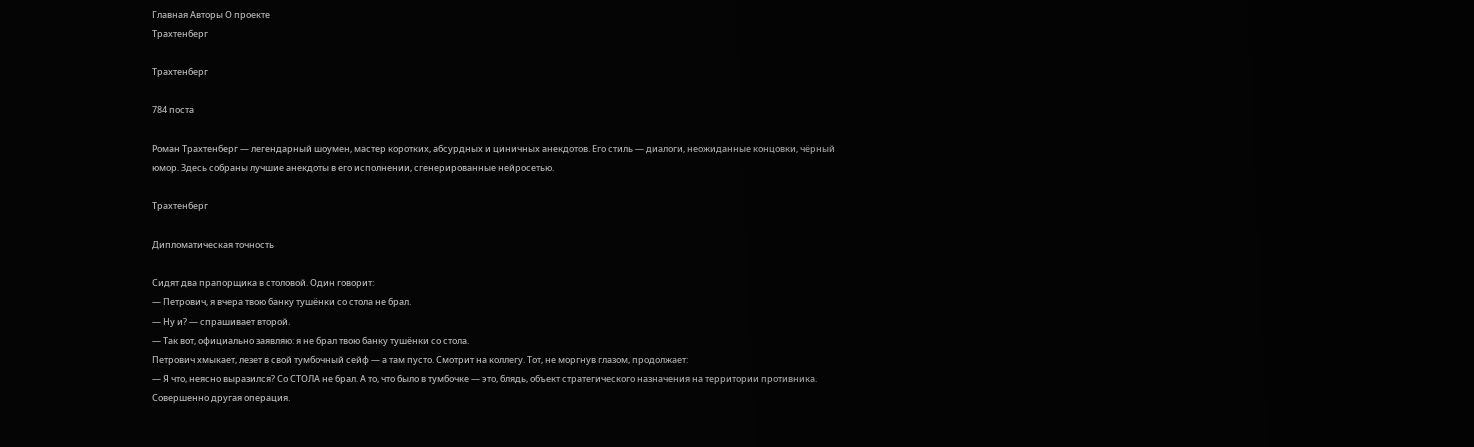Главная Авторы О проекте
Трахтенберг

Трахтенберг

784 поста

Роман Трахтенберг — легендарный шоумен, мастер коротких, абсурдных и циничных анекдотов. Его стиль — диалоги, неожиданные концовки, чёрный юмор. Здесь собраны лучшие анекдоты в его исполнении, сгенерированные нейросетью.

Трахтенберг

Дипломатическая точность

Сидят два прапорщика в столовой. Один говорит:
— Петрович, я вчера твою банку тушёнки со стола не брал.
— Ну и? — спрашивает второй.
— Так вот, официально заявляю: я не брал твою банку тушёнки со стола.
Петрович хмыкает, лезет в свой тумбочный сейф — а там пусто. Смотрит на коллегу. Тот, не моргнув глазом, продолжает:
— Я что, неясно выразился? Со СТОЛА не брал. А то, что было в тумбочке — это, блядь, объект стратегического назначения на территории противника. Совершенно другая операция.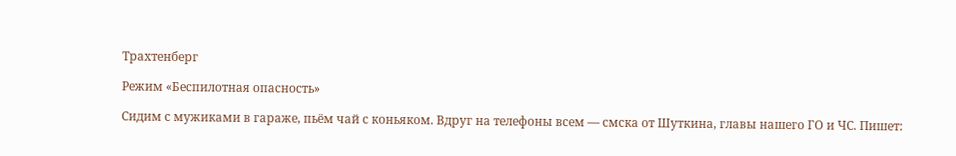Трахтенберг

Режим «Беспилотная опасность»

Сидим с мужиками в гараже, пьём чай с коньяком. Вдруг на телефоны всем — смска от Шуткина, главы нашего ГО и ЧС. Пишет: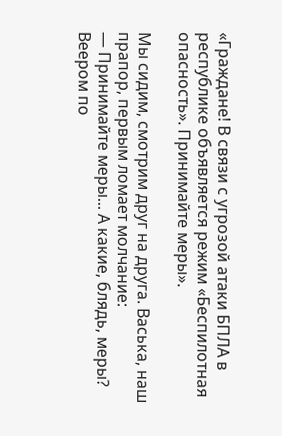«Граждане! В связи с угрозой атаки БПЛА в республике объявляется режим «Беспилотная опасность». Принимайте меры».

Мы сидим, смотрим друг на друга. Васька, наш прапор, первым ломает молчание:
— Принимайте меры... А какие, блядь, меры? Веером по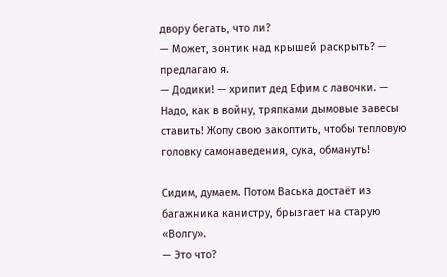двору бегать, что ли?
— Может, зонтик над крышей раскрыть? — предлагаю я.
— Додики! — хрипит дед Ефим с лавочки. — Надо, как в войну, тряпками дымовые завесы ставить! Жопу свою закоптить, чтобы тепловую головку самонаведения, сука, обмануть!

Сидим, думаем. Потом Васька достаёт из багажника канистру, брызгает на старую «Волгу».
— Это что?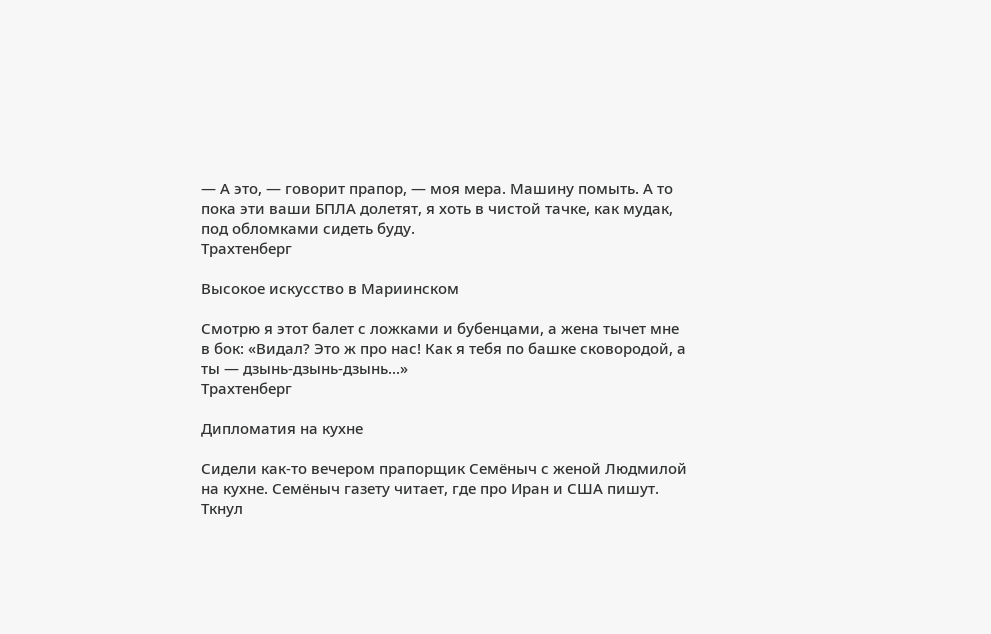— А это, — говорит прапор, — моя мера. Машину помыть. А то пока эти ваши БПЛА долетят, я хоть в чистой тачке, как мудак, под обломками сидеть буду.
Трахтенберг

Высокое искусство в Мариинском

Смотрю я этот балет с ложками и бубенцами, а жена тычет мне в бок: «Видал? Это ж про нас! Как я тебя по башке сковородой, а ты — дзынь-дзынь-дзынь...»
Трахтенберг

Дипломатия на кухне

Сидели как-то вечером прапорщик Семёныч с женой Людмилой на кухне. Семёныч газету читает, где про Иран и США пишут. Ткнул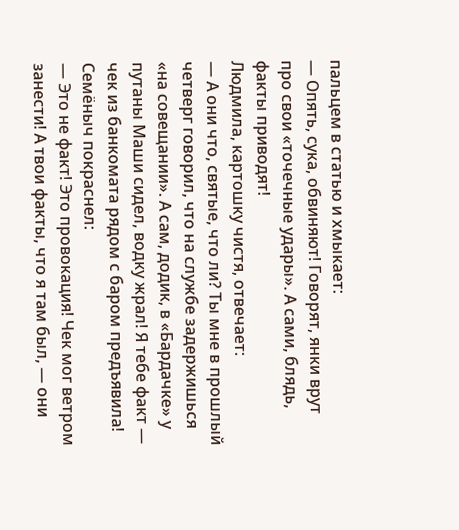пальцем в статью и хмыкает:
— Опять, сука, обвиняют! Говорят, янки врут про свои «точечные удары». А сами, блядь, факты приводят!
Людмила, картошку чистя, отвечает:
— А они что, святые, что ли? Ты мне в прошлый четверг говорил, что на службе задержишься «на совещании». А сам, додик, в «Бардачке» у путаны Маши сидел, водку жрал! Я тебе факт — чек из банкомата рядом с баром предъявила!
Семёныч покраснел:
— Это не факт! Это провокация! Чек мог ветром занести! А твои факты, что я там был, — они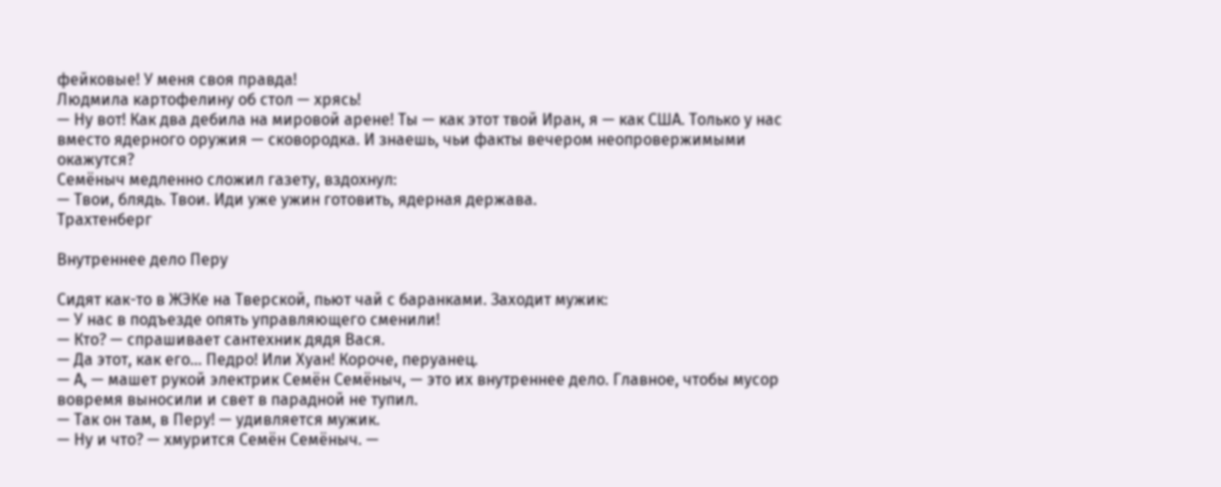фейковые! У меня своя правда!
Людмила картофелину об стол — хрясь!
— Ну вот! Как два дебила на мировой арене! Ты — как этот твой Иран, я — как США. Только у нас вместо ядерного оружия — сковородка. И знаешь, чьи факты вечером неопровержимыми окажутся?
Семёныч медленно сложил газету, вздохнул:
— Твои, блядь. Твои. Иди уже ужин готовить, ядерная держава.
Трахтенберг

Внутреннее дело Перу

Сидят как-то в ЖЭКе на Тверской, пьют чай с баранками. Заходит мужик:
— У нас в подъезде опять управляющего сменили!
— Кто? — спрашивает сантехник дядя Вася.
— Да этот, как его… Педро! Или Хуан! Короче, перуанец.
— А, — машет рукой электрик Семён Семёныч, — это их внутреннее дело. Главное, чтобы мусор вовремя выносили и свет в парадной не тупил.
— Так он там, в Перу! — удивляется мужик.
— Ну и что? — хмурится Семён Семёныч. —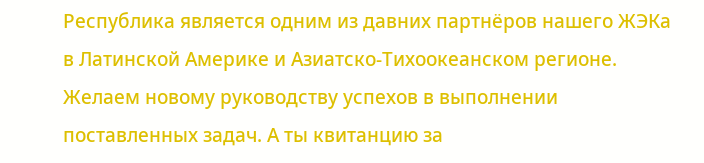Республика является одним из давних партнёров нашего ЖЭКа в Латинской Америке и Азиатско-Тихоокеанском регионе. Желаем новому руководству успехов в выполнении поставленных задач. А ты квитанцию за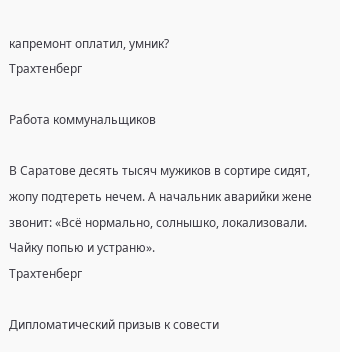капремонт оплатил, умник?
Трахтенберг

Работа коммунальщиков

В Саратове десять тысяч мужиков в сортире сидят, жопу подтереть нечем. А начальник аварийки жене звонит: «Всё нормально, солнышко, локализовали. Чайку попью и устраню».
Трахтенберг

Дипломатический призыв к совести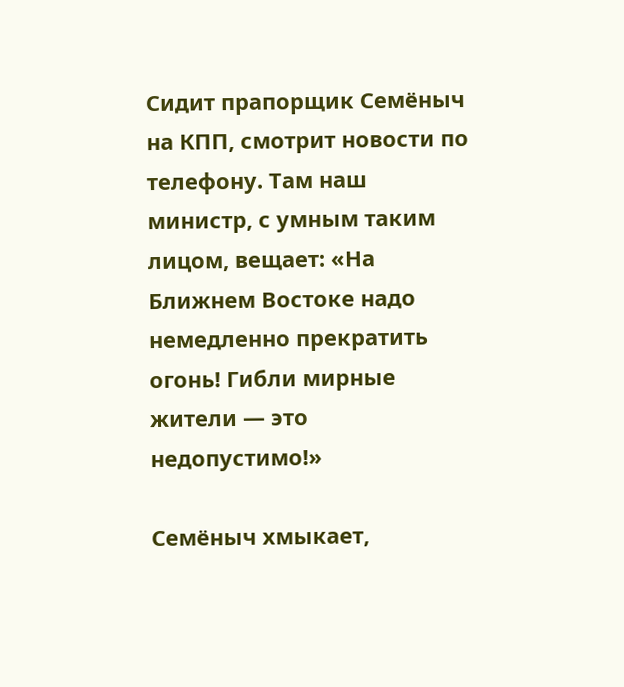Сидит прапорщик Семёныч на КПП, смотрит новости по телефону. Там наш министр, с умным таким лицом, вещает: «На Ближнем Востоке надо немедленно прекратить огонь! Гибли мирные жители — это недопустимо!»

Семёныч хмыкает,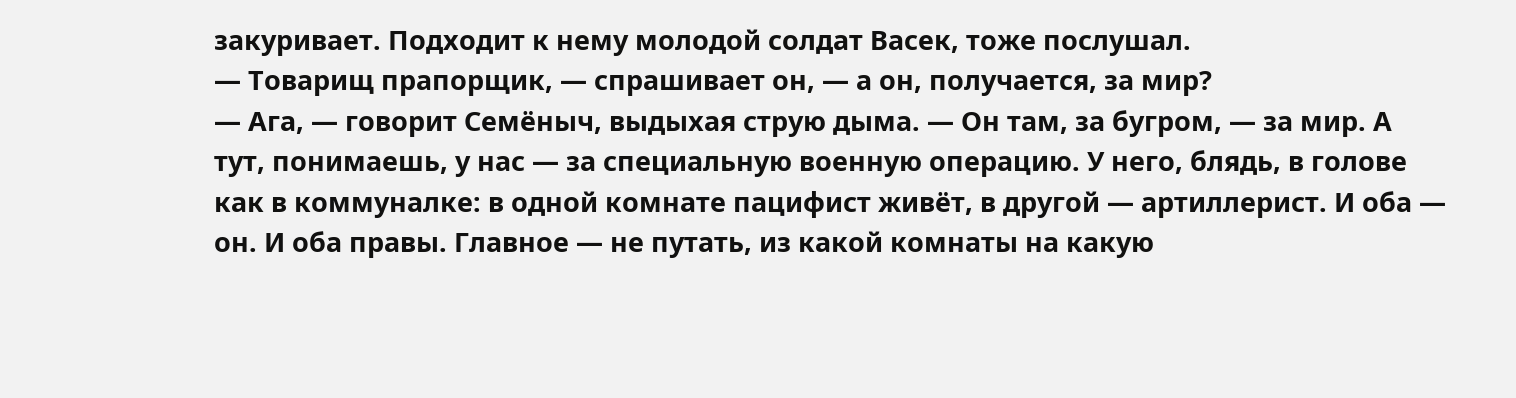закуривает. Подходит к нему молодой солдат Васек, тоже послушал.
— Товарищ прапорщик, — спрашивает он, — а он, получается, за мир?
— Ага, — говорит Семёныч, выдыхая струю дыма. — Он там, за бугром, — за мир. А тут, понимаешь, у нас — за специальную военную операцию. У него, блядь, в голове как в коммуналке: в одной комнате пацифист живёт, в другой — артиллерист. И оба — он. И оба правы. Главное — не путать, из какой комнаты на какую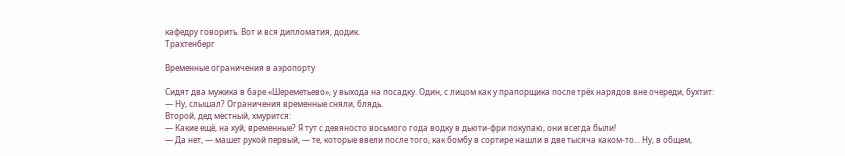кафедру говорить. Вот и вся дипломатия, додик.
Трахтенберг

Временные ограничения в аэропорту

Сидят два мужика в баре «Шереметьево», у выхода на посадку. Один, с лицом как у прапорщика после трёх нарядов вне очереди, бухтит:
— Ну, слышал? Ограничения временные сняли, блядь.
Второй, дед местный, хмурится:
— Какие ещё, на хуй, временные? Я тут с девяносто восьмого года водку в дьюти-фри покупаю, они всегда были!
— Да нет, — машет рукой первый, — те, которые ввели после того, как бомбу в сортире нашли в две тысяча каком-то... Ну, в общем,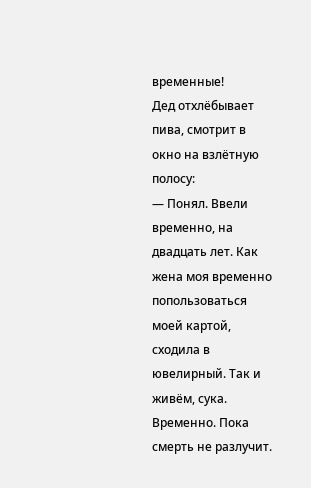временные!
Дед отхлёбывает пива, смотрит в окно на взлётную полосу:
— Понял. Ввели временно, на двадцать лет. Как жена моя временно попользоваться моей картой, сходила в ювелирный. Так и живём, сука. Временно. Пока смерть не разлучит.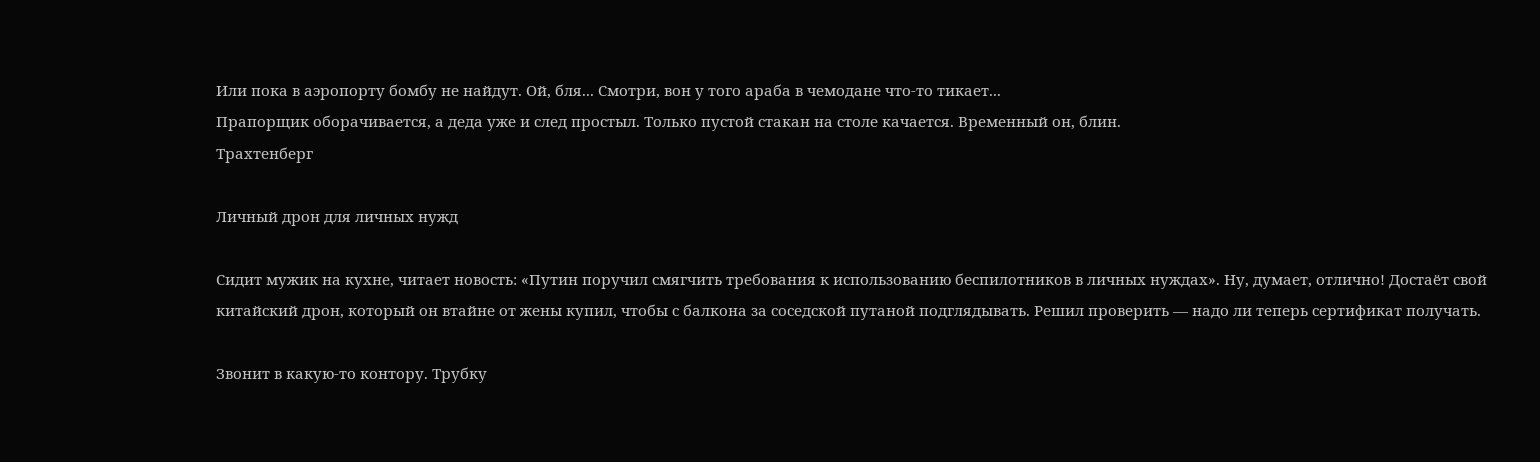Или пока в аэропорту бомбу не найдут. Ой, бля... Смотри, вон у того араба в чемодане что-то тикает...
Прапорщик оборачивается, а деда уже и след простыл. Только пустой стакан на столе качается. Временный он, блин.
Трахтенберг

Личный дрон для личных нужд

Сидит мужик на кухне, читает новость: «Путин поручил смягчить требования к использованию беспилотников в личных нуждах». Ну, думает, отлично! Достаёт свой китайский дрон, который он втайне от жены купил, чтобы с балкона за соседской путаной подглядывать. Решил проверить — надо ли теперь сертификат получать.

Звонит в какую-то контору. Трубку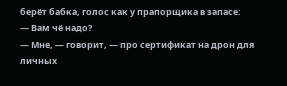берёт бабка, голос как у прапорщика в запасе:
— Вам чё надо?
— Мне, — говорит, — про сертификат на дрон для личных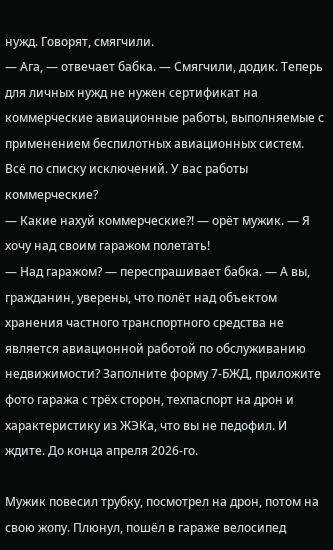нужд. Говорят, смягчили.
— Ага, — отвечает бабка. — Смягчили, додик. Теперь для личных нужд не нужен сертификат на коммерческие авиационные работы, выполняемые с применением беспилотных авиационных систем. Всё по списку исключений. У вас работы коммерческие?
— Какие нахуй коммерческие?! — орёт мужик. — Я хочу над своим гаражом полетать!
— Над гаражом? — переспрашивает бабка. — А вы, гражданин, уверены, что полёт над объектом хранения частного транспортного средства не является авиационной работой по обслуживанию недвижимости? Заполните форму 7-БЖД, приложите фото гаража с трёх сторон, техпаспорт на дрон и характеристику из ЖЭКа, что вы не педофил. И ждите. До конца апреля 2026-го.

Мужик повесил трубку, посмотрел на дрон, потом на свою жопу. Плюнул, пошёл в гараже велосипед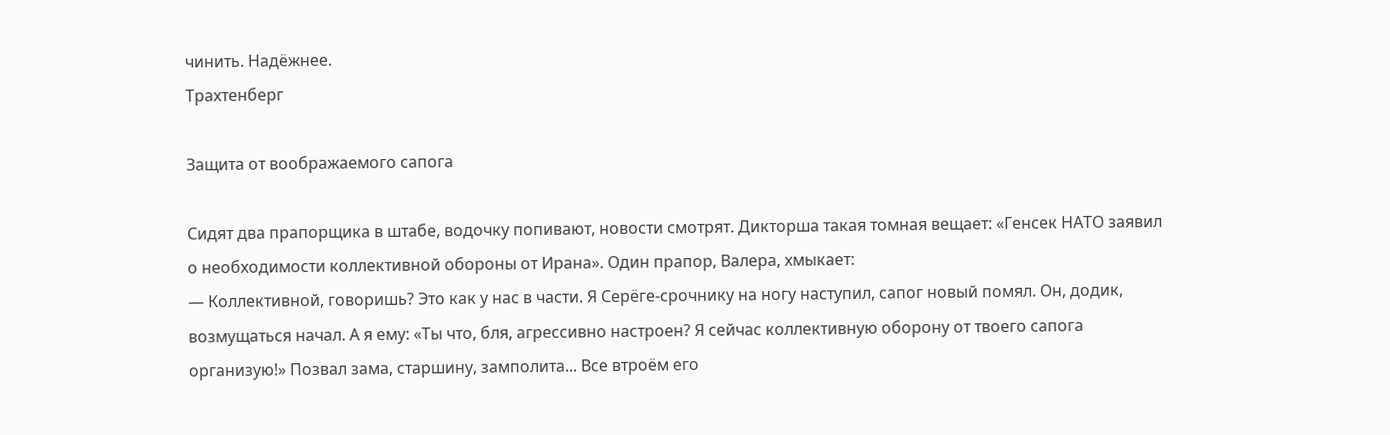чинить. Надёжнее.
Трахтенберг

Защита от воображаемого сапога

Сидят два прапорщика в штабе, водочку попивают, новости смотрят. Дикторша такая томная вещает: «Генсек НАТО заявил о необходимости коллективной обороны от Ирана». Один прапор, Валера, хмыкает:
— Коллективной, говоришь? Это как у нас в части. Я Серёге-срочнику на ногу наступил, сапог новый помял. Он, додик, возмущаться начал. А я ему: «Ты что, бля, агрессивно настроен? Я сейчас коллективную оборону от твоего сапога организую!» Позвал зама, старшину, замполита... Все втроём его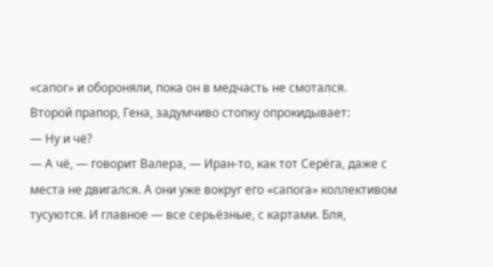«сапог» и обороняли, пока он в медчасть не смотался.
Второй прапор, Гена, задумчиво стопку опрокидывает:
— Ну и чё?
— А чё, — говорит Валера, — Иран-то, как тот Серёга, даже с места не двигался. А они уже вокруг его «сапога» коллективом тусуются. И главное — все серьёзные, с картами. Бля,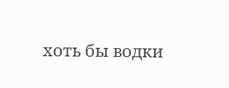хоть бы водки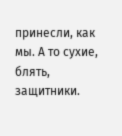принесли, как мы. А то сухие, блять, защитники.